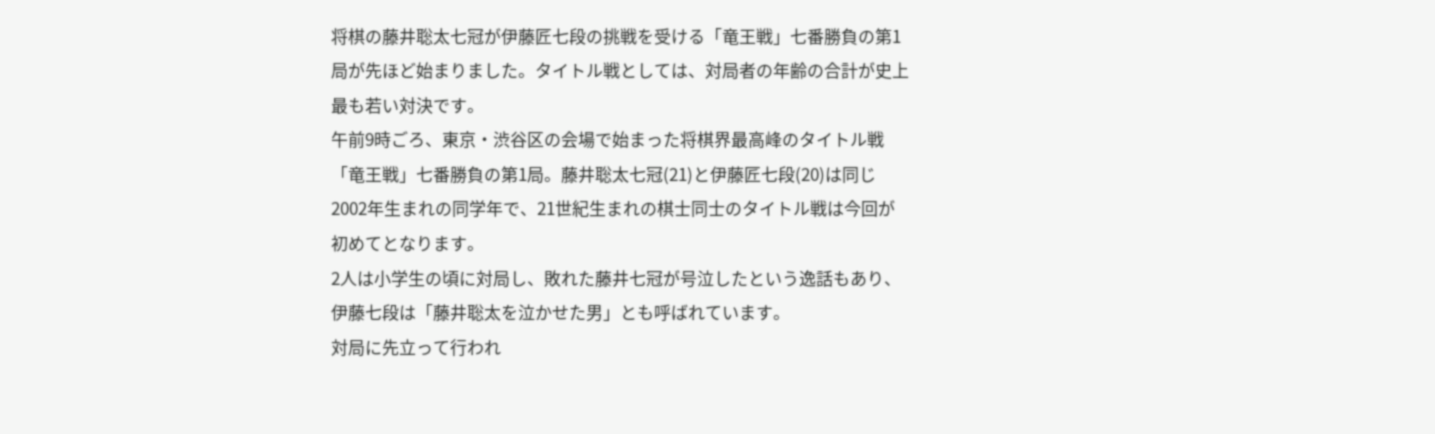将棋の藤井聡太七冠が伊藤匠七段の挑戦を受ける「竜王戦」七番勝負の第1局が先ほど始まりました。タイトル戦としては、対局者の年齢の合計が史上最も若い対決です。
午前9時ごろ、東京・渋谷区の会場で始まった将棋界最高峰のタイトル戦「竜王戦」七番勝負の第1局。藤井聡太七冠(21)と伊藤匠七段(20)は同じ2002年生まれの同学年で、21世紀生まれの棋士同士のタイトル戦は今回が初めてとなります。
2人は小学生の頃に対局し、敗れた藤井七冠が号泣したという逸話もあり、伊藤七段は「藤井聡太を泣かせた男」とも呼ばれています。
対局に先立って行われ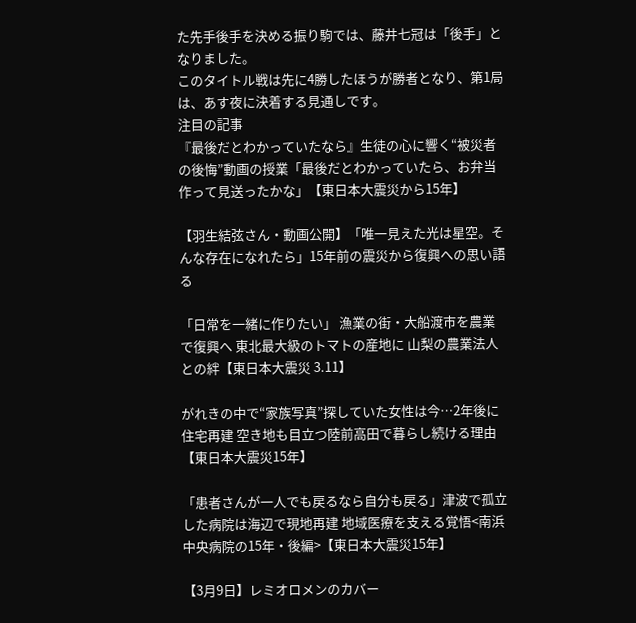た先手後手を決める振り駒では、藤井七冠は「後手」となりました。
このタイトル戦は先に4勝したほうが勝者となり、第1局は、あす夜に決着する見通しです。
注目の記事
『最後だとわかっていたなら』生徒の心に響く“被災者の後悔”動画の授業「最後だとわかっていたら、お弁当作って見送ったかな」【東日本大震災から15年】

【羽生結弦さん・動画公開】「唯一見えた光は星空。そんな存在になれたら」15年前の震災から復興への思い語る

「日常を一緒に作りたい」 漁業の街・大船渡市を農業で復興へ 東北最大級のトマトの産地に 山梨の農業法人との絆【東日本大震災 3.11】

がれきの中で“家族写真”探していた女性は今…2年後に住宅再建 空き地も目立つ陸前高田で暮らし続ける理由【東日本大震災15年】

「患者さんが一人でも戻るなら自分も戻る」津波で孤立した病院は海辺で現地再建 地域医療を支える覚悟<南浜中央病院の15年・後編>【東日本大震災15年】

【3月9日】レミオロメンのカバー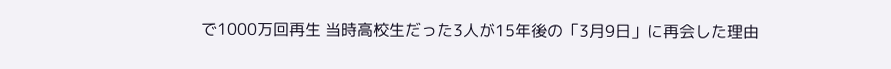で1000万回再生 当時高校生だった3人が15年後の「3月9日」に再会した理由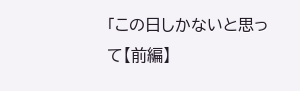「この日しかないと思って【前編】